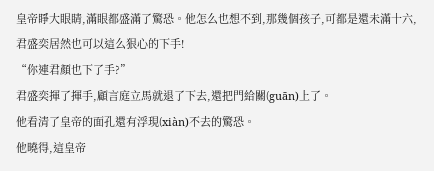皇帝睜大眼睛,滿眼都盛滿了驚恐。他怎么也想不到,那幾個孩子,可都是還未滿十六,君盛奕居然也可以這么狠心的下手!
“你連君顏也下了手?”
君盛奕揮了揮手,顧言庭立馬就退了下去,還把門給關(guān)上了。
他看清了皇帝的面孔還有浮現(xiàn)不去的驚恐。
他曉得,這皇帝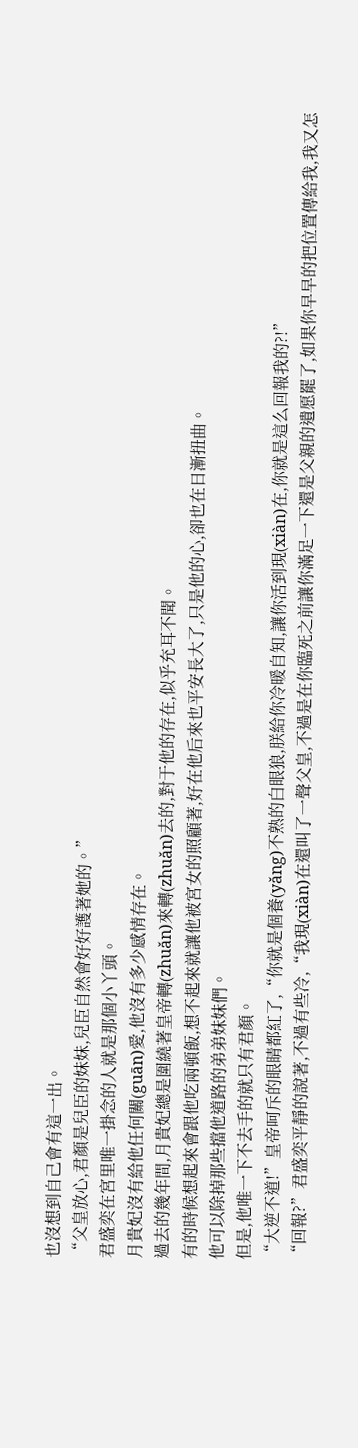也沒想到自己會有這一出。
“父皇放心,君顏是兒臣的妹妹,兒臣自然會好好護著她的。”
君盛奕在宮里唯一掛念的人就是那個小丫頭。
月貴妃沒有給他任何關(guān)愛,他沒有多少感情存在。
過去的幾年間,月貴妃總是圍繞著皇帝轉(zhuǎn)來轉(zhuǎn)去的,對于他的存在,似乎充耳不聞。
有的時候想起來會跟他吃兩頓飯,想不起來就讓他被宮女的照顧著,好在他后來也平安長大了,只是他的心,卻也在日漸扭曲。
他可以除掉那些擋他道路的弟弟妹妹們。
但是,他唯一下不去手的就只有君顏。
“大逆不道!”皇帝呵斥的眼睛都紅了,“你就是個養(yǎng)不熟的白眼狼,朕給你冷暖自知,讓你活到現(xiàn)在,你就是這么回報我的?!”
“回報?”君盛奕平靜的說著,不過有些冷,“我現(xiàn)在還叫了一聲父皇,不過是在你臨死之前讓你滿足一下還是父親的遺愿罷了,如果你早早的把位置傳給我,我又怎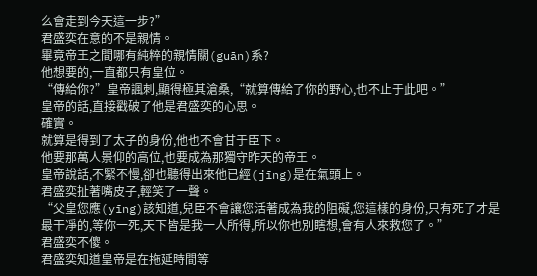么會走到今天這一步?”
君盛奕在意的不是親情。
畢竟帝王之間哪有純粹的親情關(guān)系?
他想要的,一直都只有皇位。
“傳給你?”皇帝諷刺,顯得極其滄桑,“就算傳給了你的野心,也不止于此吧。”
皇帝的話,直接戳破了他是君盛奕的心思。
確實。
就算是得到了太子的身份,他也不會甘于臣下。
他要那萬人景仰的高位,也要成為那獨守昨天的帝王。
皇帝說話,不緊不慢,卻也聽得出來他已經(jīng)是在氣頭上。
君盛奕扯著嘴皮子,輕笑了一聲。
“父皇您應(yīng)該知道,兒臣不會讓您活著成為我的阻礙,您這樣的身份,只有死了才是最干凈的,等你一死,天下皆是我一人所得,所以你也別瞎想,會有人來救您了。”
君盛奕不傻。
君盛奕知道皇帝是在拖延時間等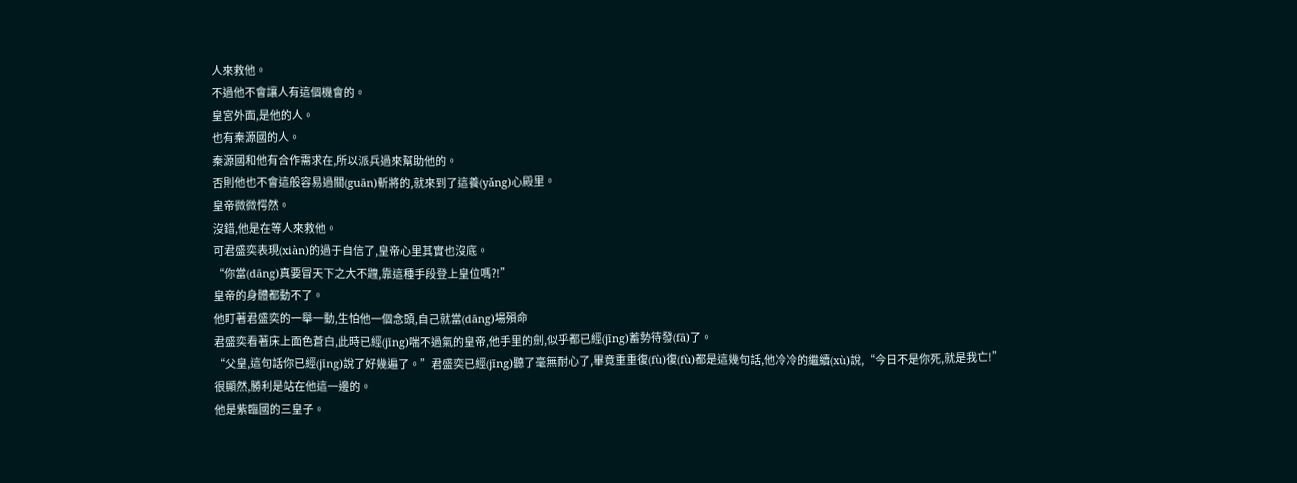人來救他。
不過他不會讓人有這個機會的。
皇宮外面,是他的人。
也有秦源國的人。
秦源國和他有合作需求在,所以派兵過來幫助他的。
否則他也不會這般容易過關(guān)斬將的,就來到了這養(yǎng)心殿里。
皇帝微微愕然。
沒錯,他是在等人來救他。
可君盛奕表現(xiàn)的過于自信了,皇帝心里其實也沒底。
“你當(dāng)真要冒天下之大不韙,靠這種手段登上皇位嗎?!”
皇帝的身體都動不了。
他盯著君盛奕的一舉一動,生怕他一個念頭,自己就當(dāng)場殞命
君盛奕看著床上面色蒼白,此時已經(jīng)喘不過氣的皇帝,他手里的劍,似乎都已經(jīng)蓄勢待發(fā)了。
“父皇,這句話你已經(jīng)說了好幾遍了。”君盛奕已經(jīng)聽了毫無耐心了,畢竟重重復(fù)復(fù)都是這幾句話,他冷冷的繼續(xù)說,“今日不是你死,就是我亡!”
很顯然,勝利是站在他這一邊的。
他是紫臨國的三皇子。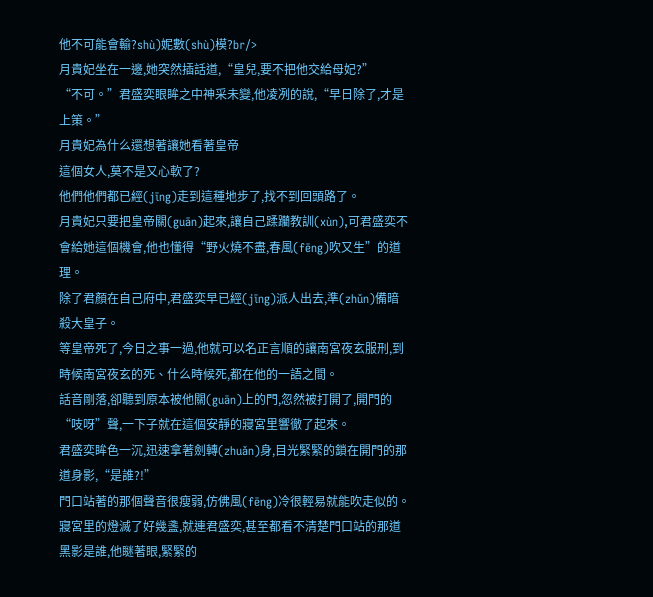他不可能會輸?shù)妮數(shù)模?br/>
月貴妃坐在一邊,她突然插話道,“皇兒,要不把他交給母妃?”
“不可。”君盛奕眼眸之中神采未變,他凌冽的說,“早日除了,才是上策。”
月貴妃為什么還想著讓她看著皇帝
這個女人,莫不是又心軟了?
他們他們都已經(jīng)走到這種地步了,找不到回頭路了。
月貴妃只要把皇帝關(guān)起來,讓自己蹂躪教訓(xùn),可君盛奕不會給她這個機會,他也懂得“野火燒不盡,春風(fēng)吹又生”的道理。
除了君顏在自己府中,君盛奕早已經(jīng)派人出去,準(zhǔn)備暗殺大皇子。
等皇帝死了,今日之事一過,他就可以名正言順的讓南宮夜玄服刑,到時候南宮夜玄的死、什么時候死,都在他的一語之間。
話音剛落,卻聽到原本被他關(guān)上的門,忽然被打開了,開門的“吱呀”聲,一下子就在這個安靜的寢宮里響徹了起來。
君盛奕眸色一沉,迅速拿著劍轉(zhuǎn)身,目光緊緊的鎖在開門的那道身影,“是誰?!”
門口站著的那個聲音很瘦弱,仿佛風(fēng)冷很輕易就能吹走似的。
寢宮里的燈滅了好幾盞,就連君盛奕,甚至都看不清楚門口站的那道黑影是誰,他瞇著眼,緊緊的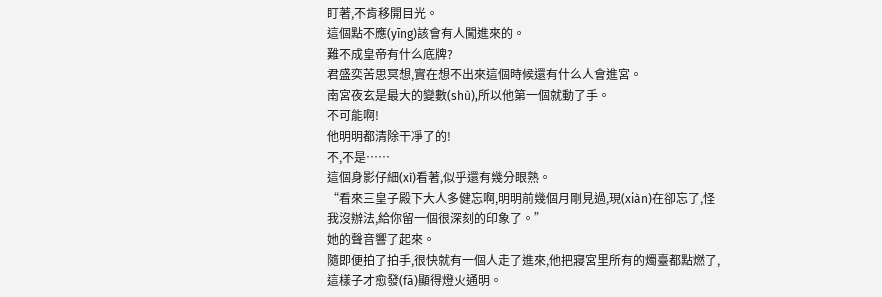盯著,不肯移開目光。
這個點不應(yīng)該會有人闖進來的。
難不成皇帝有什么底牌?
君盛奕苦思冥想,實在想不出來這個時候還有什么人會進宮。
南宮夜玄是最大的變數(shù),所以他第一個就動了手。
不可能啊!
他明明都清除干凈了的!
不,不是……
這個身影仔細(xì)看著,似乎還有幾分眼熟。
“看來三皇子殿下大人多健忘啊,明明前幾個月剛見過,現(xiàn)在卻忘了,怪我沒辦法,給你留一個很深刻的印象了。”
她的聲音響了起來。
隨即便拍了拍手,很快就有一個人走了進來,他把寢宮里所有的燭臺都點燃了,這樣子才愈發(fā)顯得燈火通明。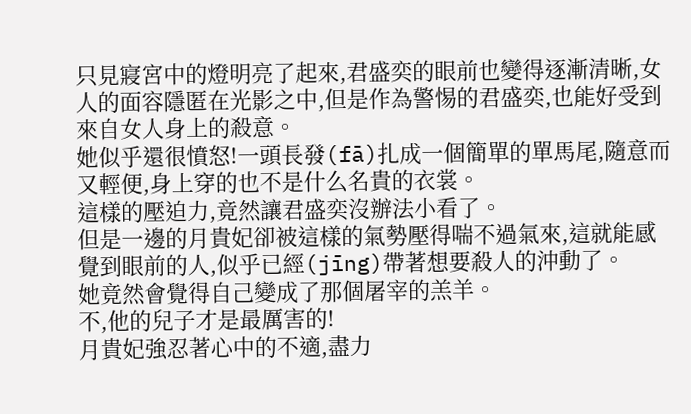只見寢宮中的燈明亮了起來,君盛奕的眼前也變得逐漸清晰,女人的面容隱匿在光影之中,但是作為警惕的君盛奕,也能好受到來自女人身上的殺意。
她似乎還很憤怒!一頭長發(fā)扎成一個簡單的單馬尾,隨意而又輕便,身上穿的也不是什么名貴的衣裳。
這樣的壓迫力,竟然讓君盛奕沒辦法小看了。
但是一邊的月貴妃卻被這樣的氣勢壓得喘不過氣來,這就能感覺到眼前的人,似乎已經(jīng)帶著想要殺人的沖動了。
她竟然會覺得自己變成了那個屠宰的羔羊。
不,他的兒子才是最厲害的!
月貴妃強忍著心中的不適,盡力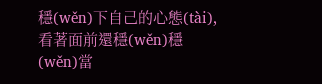穩(wěn)下自己的心態(tài),看著面前還穩(wěn)穩(wěn)當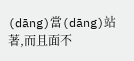(dāng)當(dāng)站著,而且面不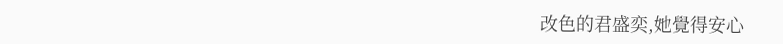改色的君盛奕,她覺得安心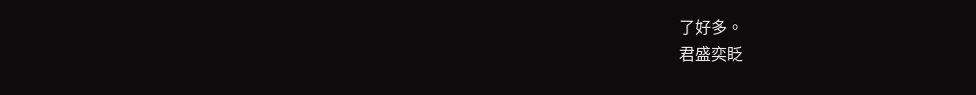了好多。
君盛奕眨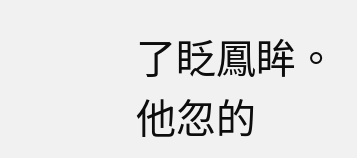了眨鳳眸。
他忽的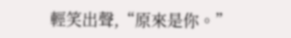輕笑出聲,“原來是你。”